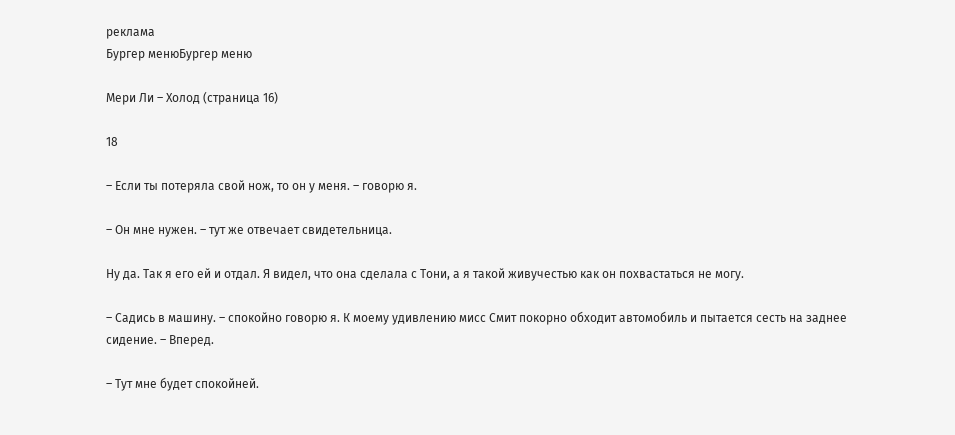реклама
Бургер менюБургер меню

Мери Ли – Холод (страница 16)

18

– Если ты потеряла свой нож, то он у меня. – говорю я.

– Он мне нужен. – тут же отвечает свидетельница.

Ну да. Так я его ей и отдал. Я видел, что она сделала с Тони, а я такой живучестью как он похвастаться не могу.

– Садись в машину. – спокойно говорю я. К моему удивлению мисс Смит покорно обходит автомобиль и пытается сесть на заднее сидение. – Вперед.

– Тут мне будет спокойней.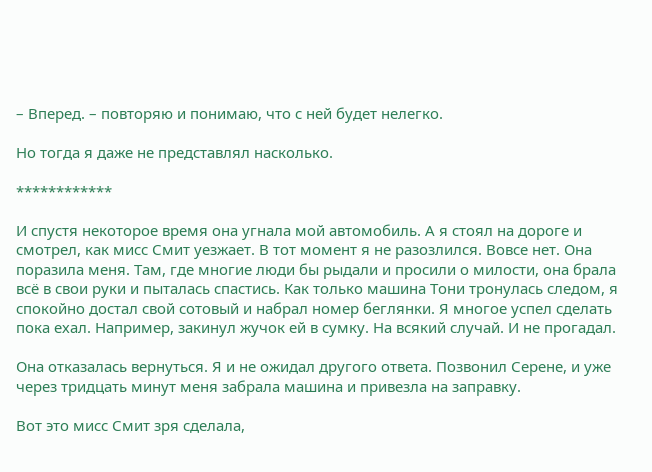– Вперед. – повторяю и понимаю, что с ней будет нелегко.

Но тогда я даже не представлял насколько.

************

И спустя некоторое время она угнала мой автомобиль. А я стоял на дороге и смотрел, как мисс Смит уезжает. В тот момент я не разозлился. Вовсе нет. Она поразила меня. Там, где многие люди бы рыдали и просили о милости, она брала всё в свои руки и пыталась спастись. Как только машина Тони тронулась следом, я спокойно достал свой сотовый и набрал номер беглянки. Я многое успел сделать пока ехал. Например, закинул жучок ей в сумку. На всякий случай. И не прогадал.

Она отказалась вернуться. Я и не ожидал другого ответа. Позвонил Серене, и уже через тридцать минут меня забрала машина и привезла на заправку.

Вот это мисс Смит зря сделала,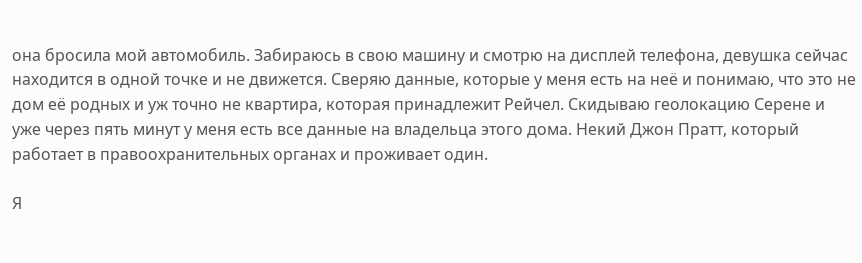она бросила мой автомобиль. Забираюсь в свою машину и смотрю на дисплей телефона, девушка сейчас находится в одной точке и не движется. Сверяю данные, которые у меня есть на неё и понимаю, что это не дом её родных и уж точно не квартира, которая принадлежит Рейчел. Скидываю геолокацию Серене и уже через пять минут у меня есть все данные на владельца этого дома. Некий Джон Пратт, который работает в правоохранительных органах и проживает один.

Я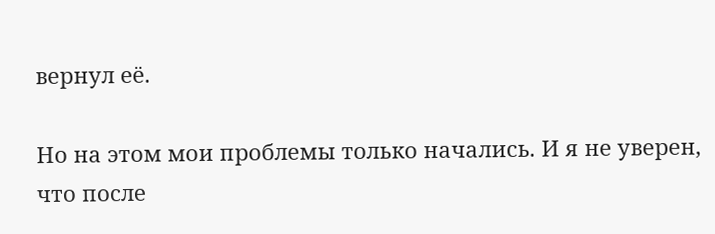вернул её.

Но на этом мои проблемы только начались. И я не уверен, что после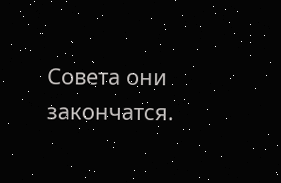Совета они закончатся.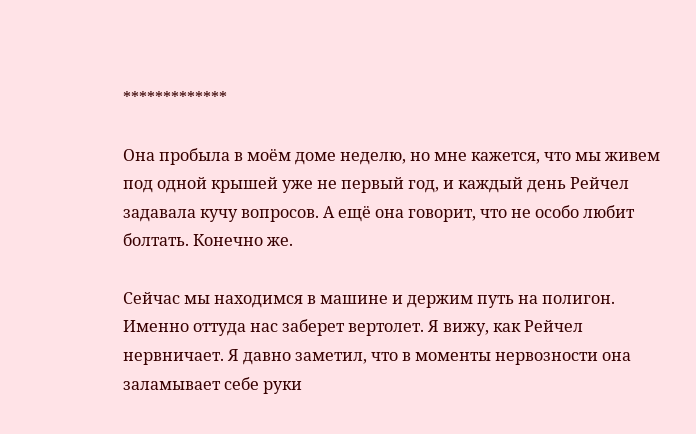*************

Она пробыла в моём доме неделю, но мне кажется, что мы живем под одной крышей уже не первый год, и каждый день Рейчел задавала кучу вопросов. А ещё она говорит, что не особо любит болтать. Конечно же.

Сейчас мы находимся в машине и держим путь на полигон. Именно оттуда нас заберет вертолет. Я вижу, как Рейчел нервничает. Я давно заметил, что в моменты нервозности она заламывает себе руки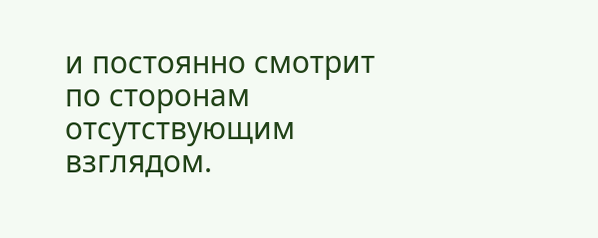и постоянно смотрит по сторонам отсутствующим взглядом.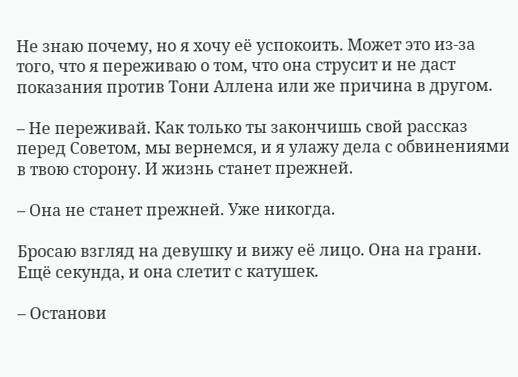Не знаю почему, но я хочу её успокоить. Может это из-за того, что я переживаю о том, что она струсит и не даст показания против Тони Аллена или же причина в другом.

– Не переживай. Как только ты закончишь свой рассказ перед Советом, мы вернемся, и я улажу дела с обвинениями в твою сторону. И жизнь станет прежней.

– Она не станет прежней. Уже никогда.

Бросаю взгляд на девушку и вижу её лицо. Она на грани. Ещё секунда, и она слетит с катушек.

– Останови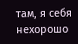там, я себя нехорошо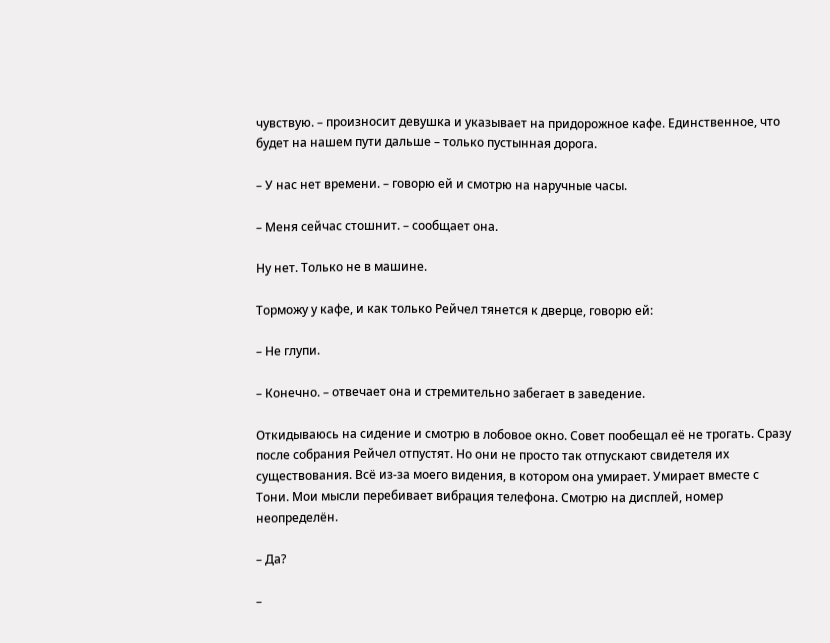чувствую. – произносит девушка и указывает на придорожное кафе. Единственное, что будет на нашем пути дальше – только пустынная дорога.

– У нас нет времени. – говорю ей и смотрю на наручные часы.

– Меня сейчас стошнит. – сообщает она.

Ну нет. Только не в машине.

Торможу у кафе, и как только Рейчел тянется к дверце, говорю ей:

– Не глупи.

– Конечно. – отвечает она и стремительно забегает в заведение.

Откидываюсь на сидение и смотрю в лобовое окно. Совет пообещал её не трогать. Сразу после собрания Рейчел отпустят. Но они не просто так отпускают свидетеля их существования. Всё из-за моего видения, в котором она умирает. Умирает вместе с Тони. Мои мысли перебивает вибрация телефона. Смотрю на дисплей, номер неопределён.

– Да?

–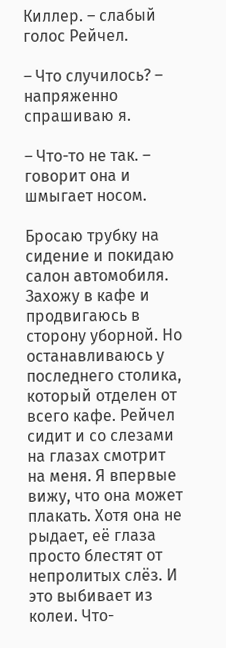Киллер. – слабый голос Рейчел.

– Что случилось? – напряженно спрашиваю я.

– Что-то не так. – говорит она и шмыгает носом.

Бросаю трубку на сидение и покидаю салон автомобиля. Захожу в кафе и продвигаюсь в сторону уборной. Но останавливаюсь у последнего столика, который отделен от всего кафе. Рейчел сидит и со слезами на глазах смотрит на меня. Я впервые вижу, что она может плакать. Хотя она не рыдает, её глаза просто блестят от непролитых слёз. И это выбивает из колеи. Что-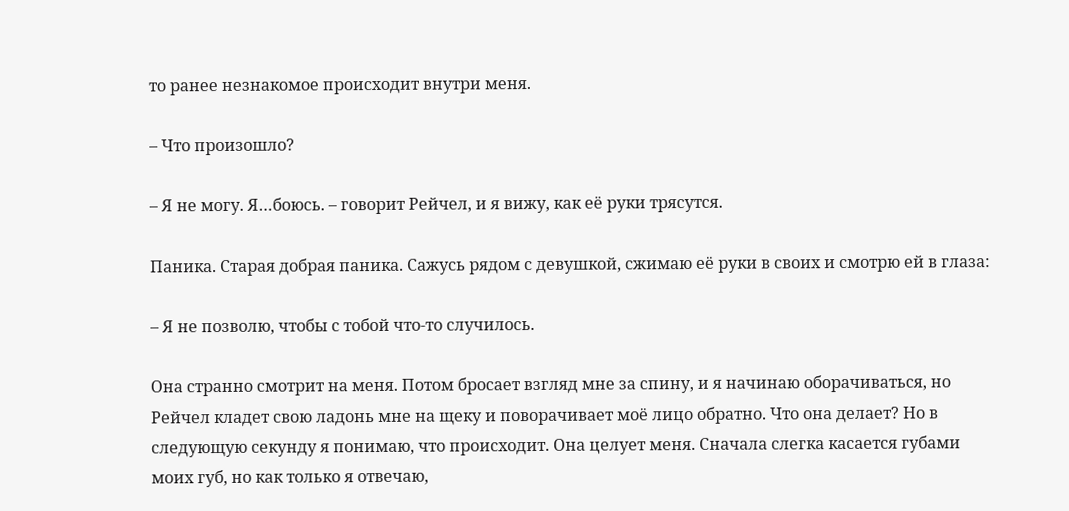то ранее незнакомое происходит внутри меня.

– Что произошло?

– Я не могу. Я…боюсь. – говорит Рейчел, и я вижу, как её руки трясутся.

Паника. Старая добрая паника. Сажусь рядом с девушкой, сжимаю её руки в своих и смотрю ей в глаза:

– Я не позволю, чтобы с тобой что-то случилось.

Она странно смотрит на меня. Потом бросает взгляд мне за спину, и я начинаю оборачиваться, но Рейчел кладет свою ладонь мне на щеку и поворачивает моё лицо обратно. Что она делает? Но в следующую секунду я понимаю, что происходит. Она целует меня. Сначала слегка касается губами моих губ, но как только я отвечаю,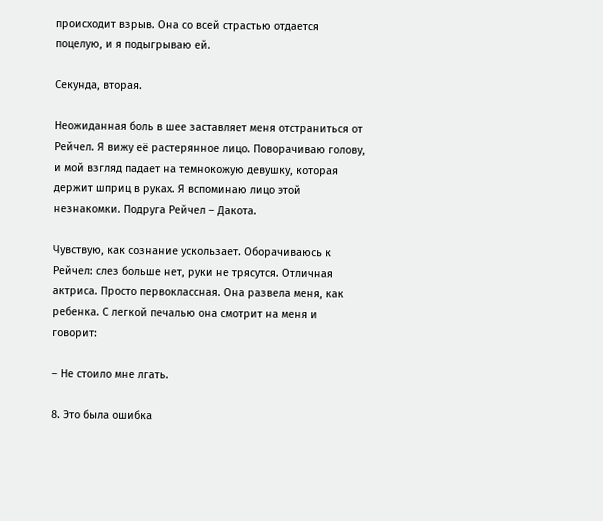происходит взрыв. Она со всей страстью отдается поцелую, и я подыгрываю ей.

Секунда, вторая.

Неожиданная боль в шее заставляет меня отстраниться от Рейчел. Я вижу её растерянное лицо. Поворачиваю голову, и мой взгляд падает на темнокожую девушку, которая держит шприц в руках. Я вспоминаю лицо этой незнакомки. Подруга Рейчел – Дакота.

Чувствую, как сознание ускользает. Оборачиваюсь к Рейчел: слез больше нет, руки не трясутся. Отличная актриса. Просто первоклассная. Она развела меня, как ребенка. С легкой печалью она смотрит на меня и говорит:

– Не стоило мне лгать.

8. Это была ошибка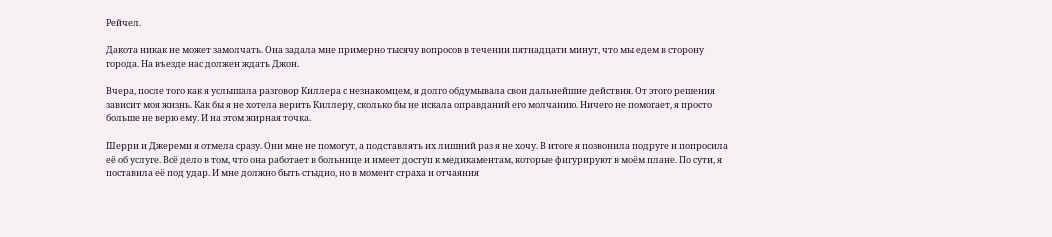Рейчел.

Дакота никак не может замолчать. Она задала мне примерно тысячу вопросов в течении пятнадцати минут, что мы едем в сторону города. На въезде нас должен ждать Джон.

Вчера, после того как я услышала разговор Киллера с незнакомцем, я долго обдумывала свои дальнейшие действия. От этого решения зависит моя жизнь. Как бы я не хотела верить Киллеру, сколько бы не искала оправданий его молчанию. Ничего не помогает, я просто больше не верю ему. И на этом жирная точка.

Шерри и Джереми я отмела сразу. Они мне не помогут, а подставлять их лишний раз я не хочу. В итоге я позвонила подруге и попросила её об услуге. Всё дело в том, что она работает в больнице и имеет доступ к медикаментам, которые фигурируют в моём плане. По сути, я поставила её под удар. И мне должно быть стыдно, но в момент страха и отчаяния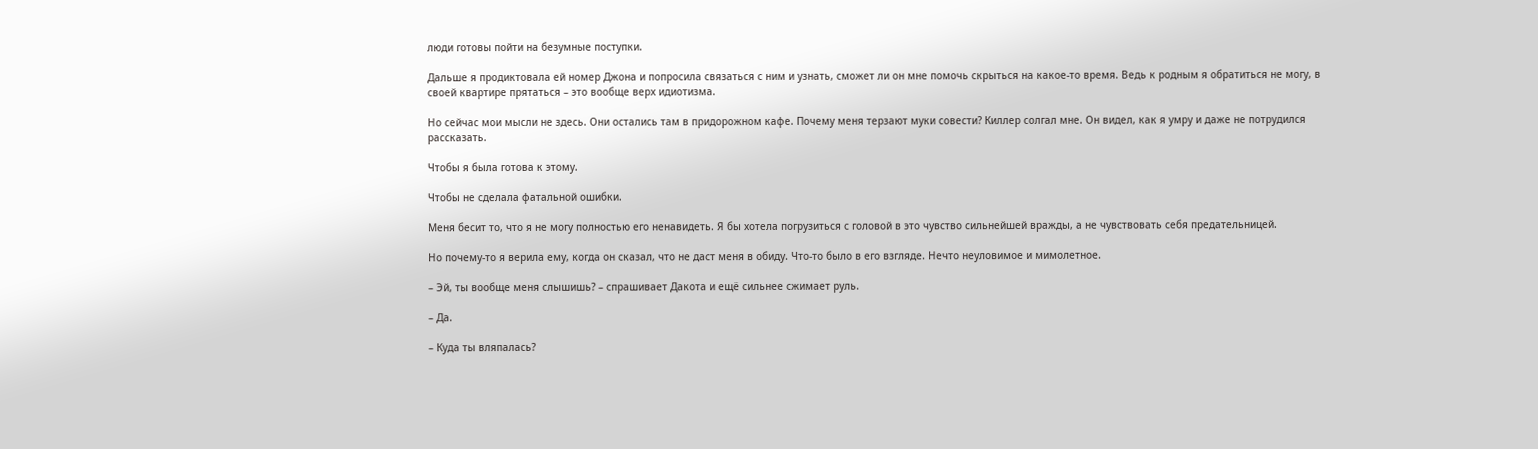люди готовы пойти на безумные поступки.

Дальше я продиктовала ей номер Джона и попросила связаться с ним и узнать, сможет ли он мне помочь скрыться на какое-то время. Ведь к родным я обратиться не могу, в своей квартире прятаться – это вообще верх идиотизма.

Но сейчас мои мысли не здесь. Они остались там в придорожном кафе. Почему меня терзают муки совести? Киллер солгал мне. Он видел, как я умру и даже не потрудился рассказать.

Чтобы я была готова к этому.

Чтобы не сделала фатальной ошибки.

Меня бесит то, что я не могу полностью его ненавидеть. Я бы хотела погрузиться с головой в это чувство сильнейшей вражды, а не чувствовать себя предательницей.

Но почему-то я верила ему, когда он сказал, что не даст меня в обиду. Что-то было в его взгляде. Нечто неуловимое и мимолетное.

– Эй, ты вообще меня слышишь? – спрашивает Дакота и ещё сильнее сжимает руль.

– Да.

– Куда ты вляпалась?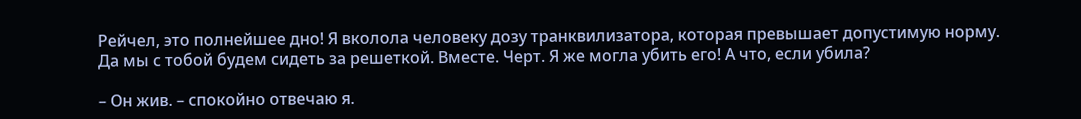Рейчел, это полнейшее дно! Я вколола человеку дозу транквилизатора, которая превышает допустимую норму. Да мы с тобой будем сидеть за решеткой. Вместе. Черт. Я же могла убить его! А что, если убила?

– Он жив. – спокойно отвечаю я.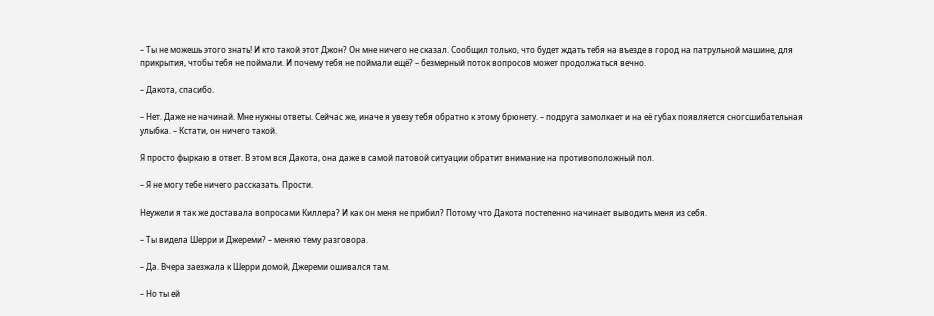– Ты не можешь этого знать! И кто такой этот Джон? Он мне ничего не сказал. Сообщил только, что будет ждать тебя на въезде в город на патрульной машине, для прикрытия, чтобы тебя не поймали. И почему тебя не поймали ещё? – безмерный поток вопросов может продолжаться вечно.

– Дакота, спасибо.

– Нет. Даже не начинай. Мне нужны ответы. Сейчас же, иначе я увезу тебя обратно к этому брюнету. – подруга замолкает и на её губах появляется сногсшибательная улыбка. – Кстати, он ничего такой.

Я просто фыркаю в ответ. В этом вся Дакота, она даже в самой патовой ситуации обратит внимание на противоположный пол.

– Я не могу тебе ничего рассказать. Прости.

Неужели я так же доставала вопросами Киллера? И как он меня не прибил? Потому что Дакота постепенно начинает выводить меня из себя.

– Ты видела Шерри и Джереми? – меняю тему разговора.

– Да. Вчера заезжала к Шерри домой, Джереми ошивался там.

– Но ты ей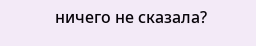ничего не сказала?